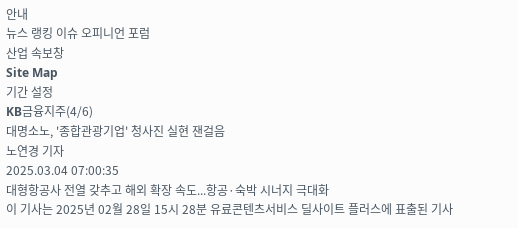안내
뉴스 랭킹 이슈 오피니언 포럼
산업 속보창
Site Map
기간 설정
KB금융지주(4/6)
대명소노, '종합관광기업' 청사진 실현 잰걸음
노연경 기자
2025.03.04 07:00:35
대형항공사 전열 갖추고 해외 확장 속도...항공·숙박 시너지 극대화
이 기사는 2025년 02월 28일 15시 28분 유료콘텐츠서비스 딜사이트 플러스에 표출된 기사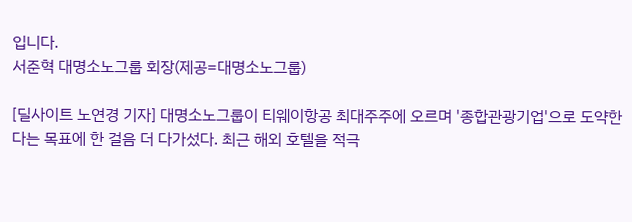입니다.
서준혁 대명소노그룹 회장(제공=대명소노그룹)

[딜사이트 노연경 기자] 대명소노그룹이 티웨이항공 최대주주에 오르며 '종합관광기업'으로 도약한다는 목표에 한 걸음 더 다가섰다. 최근 해외 호텔을 적극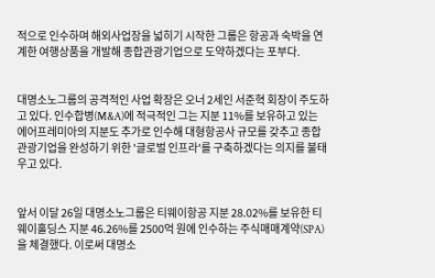적으로 인수하며 해외사업장을 넓히기 시작한 그룹은 항공과 숙박을 연계한 여행상품을 개발해 종합관광기업으로 도약하겠다는 포부다.


대명소노그룹의 공격적인 사업 확장은 오너 2세인 서준혁 회장이 주도하고 있다. 인수합병(M&A)에 적극적인 그는 지분 11%를 보유하고 있는 에어프레미아의 지분도 추가로 인수해 대형항공사 규모를 갖추고 종합관광기업을 완성하기 위한 '글로벌 인프라'를 구축하겠다는 의지를 불태우고 있다.


앞서 이달 26일 대명소노그룹은 티웨이항공 지분 28.02%를 보유한 티웨이홀딩스 지분 46.26%를 2500억 원에 인수하는 주식매매계약(SPA)을 체결했다. 이로써 대명소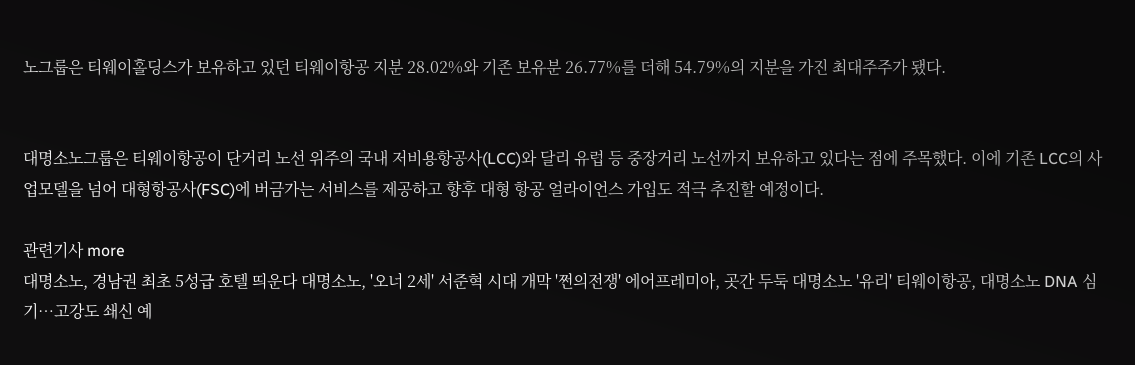노그룹은 티웨이홀딩스가 보유하고 있던 티웨이항공 지분 28.02%와 기존 보유분 26.77%를 더해 54.79%의 지분을 가진 최대주주가 됐다.


대명소노그룹은 티웨이항공이 단거리 노선 위주의 국내 저비용항공사(LCC)와 달리 유럽 등 중장거리 노선까지 보유하고 있다는 점에 주목했다. 이에 기존 LCC의 사업모델을 넘어 대형항공사(FSC)에 버금가는 서비스를 제공하고 향후 대형 항공 얼라이언스 가입도 적극 추진할 예정이다.

관련기사 more
대명소노, 경남권 최초 5성급 호텔 띄운다 대명소노, '오너 2세' 서준혁 시대 개막 '쩐의전쟁' 에어프레미아, 곳간 두둑 대명소노 '유리' 티웨이항공, 대명소노 DNA 심기…고강도 쇄신 예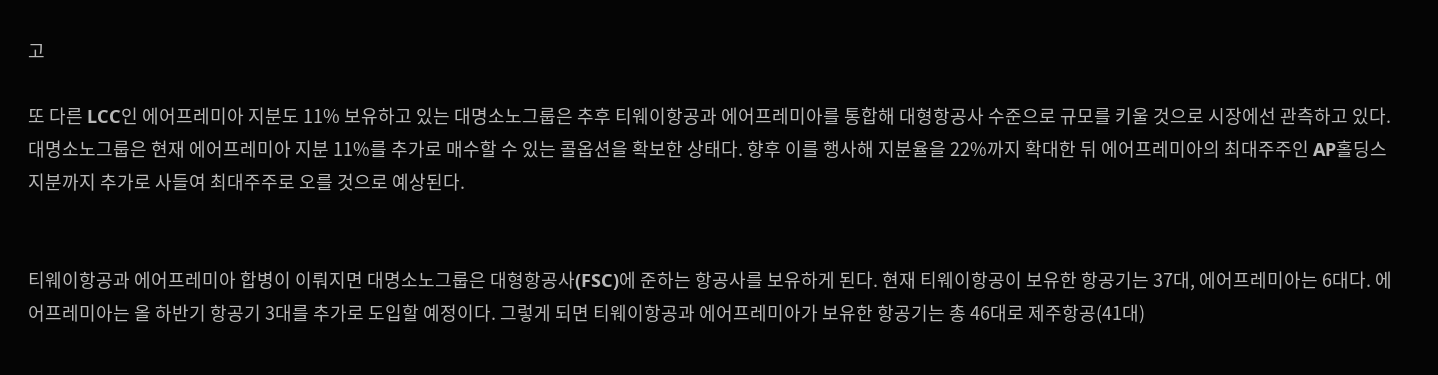고

또 다른 LCC인 에어프레미아 지분도 11% 보유하고 있는 대명소노그룹은 추후 티웨이항공과 에어프레미아를 통합해 대형항공사 수준으로 규모를 키울 것으로 시장에선 관측하고 있다. 대명소노그룹은 현재 에어프레미아 지분 11%를 추가로 매수할 수 있는 콜옵션을 확보한 상태다. 향후 이를 행사해 지분율을 22%까지 확대한 뒤 에어프레미아의 최대주주인 AP홀딩스 지분까지 추가로 사들여 최대주주로 오를 것으로 예상된다.


티웨이항공과 에어프레미아 합병이 이뤄지면 대명소노그룹은 대형항공사(FSC)에 준하는 항공사를 보유하게 된다. 현재 티웨이항공이 보유한 항공기는 37대, 에어프레미아는 6대다. 에어프레미아는 올 하반기 항공기 3대를 추가로 도입할 예정이다. 그렇게 되면 티웨이항공과 에어프레미아가 보유한 항공기는 총 46대로 제주항공(41대)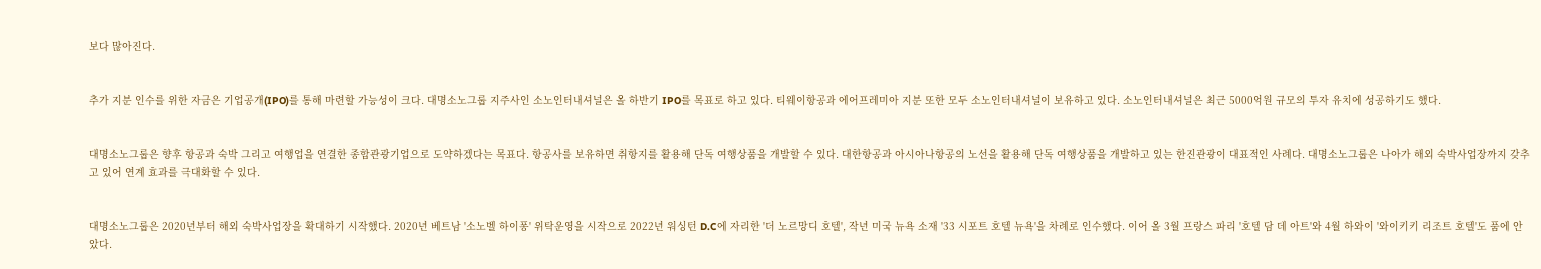보다 많아진다.


추가 지분 인수를 위한 자금은 기업공개(IPO)를 통해 마련할 가능성이 크다. 대명소노그룹 지주사인 소노인터내셔널은 올 하반기 IPO를 목표로 하고 있다. 티웨이항공과 에어프레미아 지분 또한 모두 소노인터내셔널이 보유하고 있다. 소노인터내셔널은 최근 5000억원 규모의 투자 유치에 성공하기도 했다.


대명소노그룹은 향후 항공과 숙박 그리고 여행업을 연결한 종합관광기업으로 도약하겠다는 목표다. 항공사를 보유하면 취항지를 활용해 단독 여행상품을 개발할 수 있다. 대한항공과 아시아나항공의 노선을 활용해 단독 여행상품을 개발하고 있는 한진관광이 대표적인 사례다. 대명소노그룹은 나아가 해외 숙박사업장까지 갖추고 있어 연계 효과를 극대화할 수 있다.


대명소노그룹은 2020년부터 해외 숙박사업장을 확대하기 시작했다. 2020년 베트남 '소노벨 하이퐁' 위탁운영을 시작으로 2022년 워싱턴 D.C에 자리한 '더 노르망디 호텔', 작년 미국 뉴욕 소재 '33 시포트 호텔 뉴욕'을 차례로 인수했다. 이어 올 3월 프랑스 파리 '호텔 담 데 아트'와 4월 하와이 '와이키키 리조트 호텔'도 품에 안았다.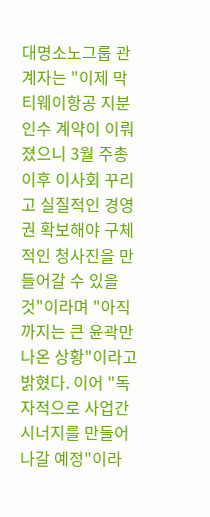대명소노그룹 관계자는 "이제 막 티웨이항공 지분 인수 계약이 이뤄졌으니 3월 주총 이후 이사회 꾸리고 실질적인 경영권 확보해야 구체적인 청사진을 만들어갈 수 있을 것"이라며 "아직까지는 큰 윤곽만 나온 상황"이라고 밝혔다. 이어 "독자적으로 사업간 시너지를 만들어 나갈 예정"이라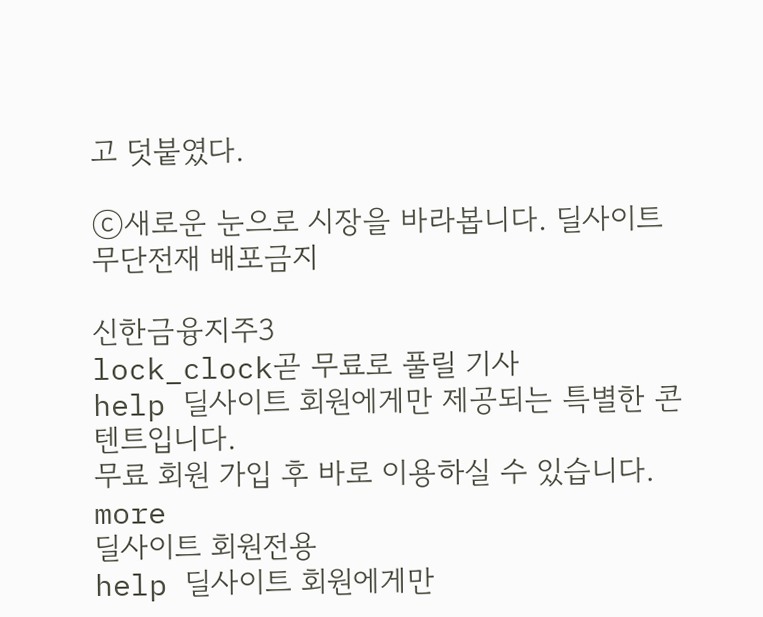고 덧붙였다.

ⓒ새로운 눈으로 시장을 바라봅니다. 딜사이트 무단전재 배포금지

신한금융지주3
lock_clock곧 무료로 풀릴 기사
help 딜사이트 회원에게만 제공되는 특별한 콘텐트입니다.
무료 회원 가입 후 바로 이용하실 수 있습니다.
more
딜사이트 회원전용
help 딜사이트 회원에게만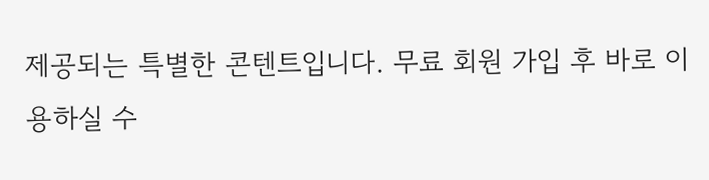제공되는 특별한 콘텐트입니다. 무료 회원 가입 후 바로 이용하실 수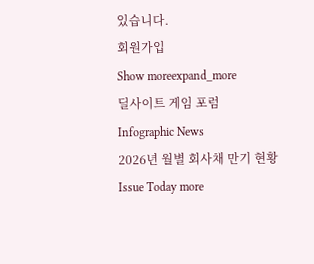있습니다.
회원가입
Show moreexpand_more
딜사이트 게임 포럼
Infographic News
2026년 월별 회사채 만기 현황
Issue Today more